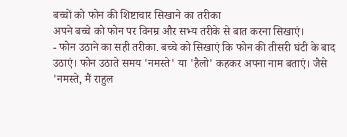बच्चों को फोन की शिष्टाचार सिखाने का तरीका
अपने बच्चे को फोन पर विनम्र और सभ्य तरीके से बात करना सिखाएं।
- फोन उठाने का सही तरीका. बच्चे को सिखाएं कि फोन की तीसरी घंटी के बाद उठाएं। फोन उठाते समय 'नमस्ते' या 'हैलो' कहकर अपना नाम बताएं। जैसे 'नमस्ते, मैं राहुल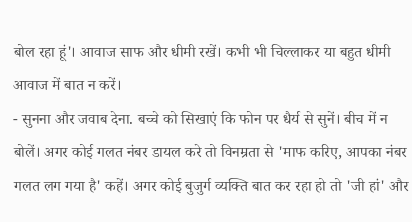बोल रहा हूं'। आवाज साफ और धीमी रखें। कभी भी चिल्लाकर या बहुत धीमी आवाज में बात न करें।
- सुनना और जवाब देना. बच्चे को सिखाएं कि फोन पर धैर्य से सुनें। बीच में न बोलें। अगर कोई गलत नंबर डायल करे तो विनम्रता से 'माफ करिए, आपका नंबर गलत लग गया है' कहें। अगर कोई बुजुर्ग व्यक्ति बात कर रहा हो तो 'जी हां' और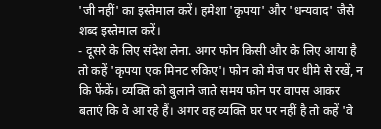'जी नहीं' का इस्तेमाल करें। हमेशा 'कृपया' और 'धन्यवाद' जैसे शब्द इस्तेमाल करें।
- दूसरे के लिए संदेश लेना. अगर फोन किसी और के लिए आया है तो कहें 'कृपया एक मिनट रुकिए'। फोन को मेज पर धीमे से रखें, न कि फेंकें। व्यक्ति को बुलाने जाते समय फोन पर वापस आकर बताएं कि वे आ रहे हैं। अगर वह व्यक्ति घर पर नहीं है तो कहें 'वे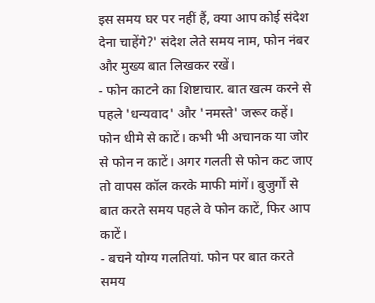इस समय घर पर नहीं हैं, क्या आप कोई संदेश देना चाहेंगे?' संदेश लेते समय नाम, फोन नंबर और मुख्य बात लिखकर रखें।
- फोन काटने का शिष्टाचार. बात खत्म करने से पहले 'धन्यवाद' और 'नमस्ते' जरूर कहें। फोन धीमे से काटें। कभी भी अचानक या जोर से फोन न काटें। अगर गलती से फोन कट जाए तो वापस कॉल करके माफी मांगें। बुजुर्गों से बात करते समय पहले वे फोन काटें, फिर आप काटें।
- बचने योग्य गलतियां. फोन पर बात करते समय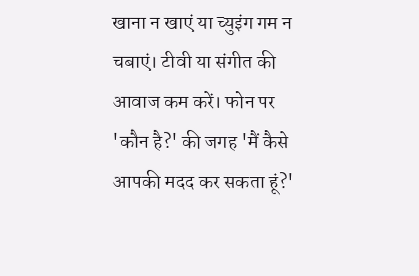खाना न खाएं या च्युइंग गम न चबाएं। टीवी या संगीत की आवाज कम करें। फोन पर 'कौन है?' की जगह 'मैं कैसे आपकी मदद कर सकता हूं?'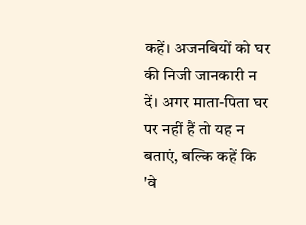कहें। अजनबियों को घर की निजी जानकारी न दें। अगर माता-पिता घर पर नहीं हैं तो यह न बताएं, बल्कि कहें कि 'वे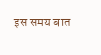इस समय बात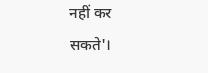नहीं कर सकते'।